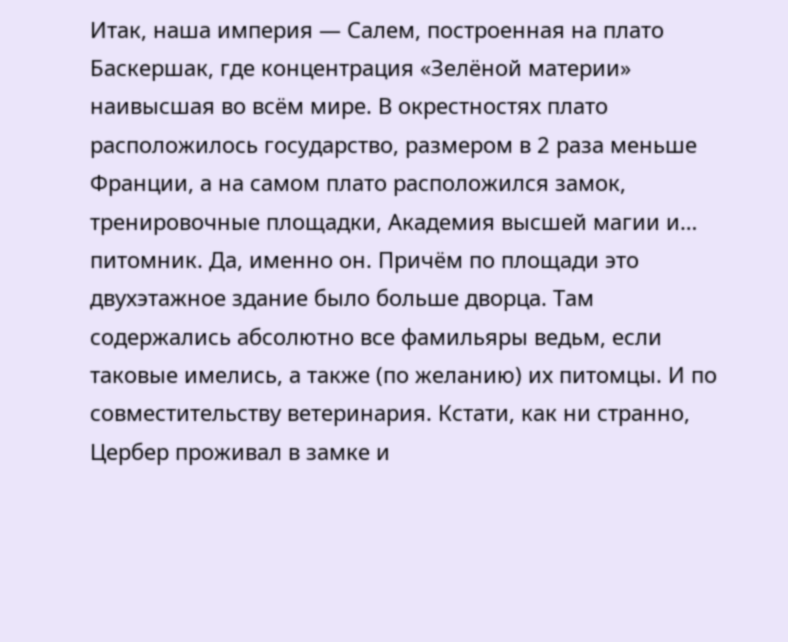Итак, наша империя — Салем, построенная на плато Баскершак, где концентрация «Зелёной материи» наивысшая во всём мире. В окрестностях плато расположилось государство, размером в 2 раза меньше Франции, а на самом плато расположился замок, тренировочные площадки, Академия высшей магии и… питомник. Да, именно он. Причём по площади это двухэтажное здание было больше дворца. Там содержались абсолютно все фамильяры ведьм, если таковые имелись, а также (по желанию) их питомцы. И по совместительству ветеринария. Кстати, как ни странно, Цербер проживал в замке и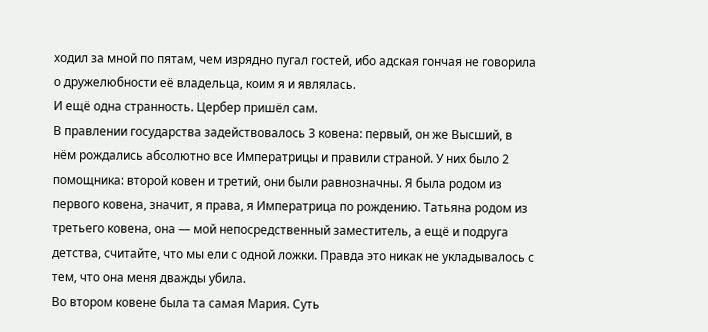ходил за мной по пятам, чем изрядно пугал гостей, ибо адская гончая не говорила о дружелюбности её владельца, коим я и являлась.
И ещё одна странность. Цербер пришёл сам.
В правлении государства задействовалось 3 ковена: первый, он же Высший, в нём рождались абсолютно все Императрицы и правили страной. У них было 2 помощника: второй ковен и третий, они были равнозначны. Я была родом из первого ковена, значит, я права, я Императрица по рождению. Татьяна родом из третьего ковена, она — мой непосредственный заместитель, а ещё и подруга детства, считайте, что мы ели с одной ложки. Правда это никак не укладывалось с тем, что она меня дважды убила.
Во втором ковене была та самая Мария. Суть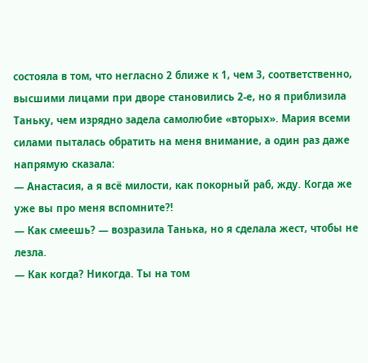состояла в том, что негласно 2 ближе к 1, чем 3, соответственно, высшими лицами при дворе становились 2-е, но я приблизила Таньку, чем изрядно задела самолюбие «вторых». Мария всеми силами пыталась обратить на меня внимание, а один раз даже напрямую сказала:
— Анастасия, а я всё милости, как покорный раб, жду. Когда же уже вы про меня вспомните?!
— Как смеешь? — возразила Танька, но я сделала жест, чтобы не лезла.
— Как когда? Никогда. Ты на том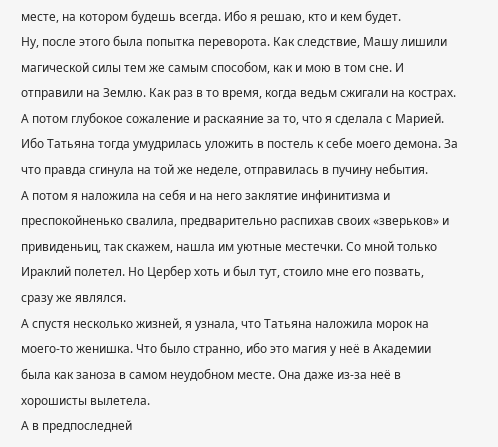месте, на котором будешь всегда. Ибо я решаю, кто и кем будет.
Ну, после этого была попытка переворота. Как следствие, Машу лишили магической силы тем же самым способом, как и мою в том сне. И отправили на Землю. Как раз в то время, когда ведьм сжигали на кострах.
А потом глубокое сожаление и раскаяние за то, что я сделала с Марией. Ибо Татьяна тогда умудрилась уложить в постель к себе моего демона. За что правда сгинула на той же неделе, отправилась в пучину небытия.
А потом я наложила на себя и на него заклятие инфинитизма и преспокойненько свалила, предварительно распихав своих «зверьков» и привиденьиц, так скажем, нашла им уютные местечки. Со мной только Ираклий полетел. Но Цербер хоть и был тут, стоило мне его позвать, сразу же являлся.
А спустя несколько жизней, я узнала, что Татьяна наложила морок на моего-то женишка. Что было странно, ибо это магия у неё в Академии была как заноза в самом неудобном месте. Она даже из-за неё в хорошисты вылетела.
А в предпоследней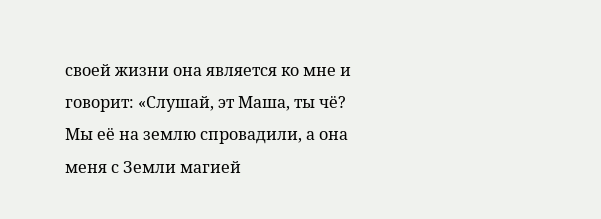своей жизни она является ко мне и говорит: «Слушай, эт Маша, ты чё? Мы её на землю спровадили, а она меня с Земли магией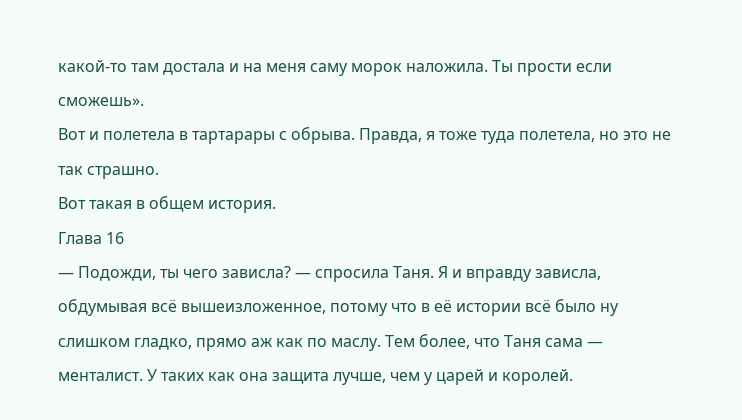какой-то там достала и на меня саму морок наложила. Ты прости если сможешь».
Вот и полетела в тартарары с обрыва. Правда, я тоже туда полетела, но это не так страшно.
Вот такая в общем история.
Глава 16
— Подожди, ты чего зависла? — спросила Таня. Я и вправду зависла, обдумывая всё вышеизложенное, потому что в её истории всё было ну слишком гладко, прямо аж как по маслу. Тем более, что Таня сама — менталист. У таких как она защита лучше, чем у царей и королей.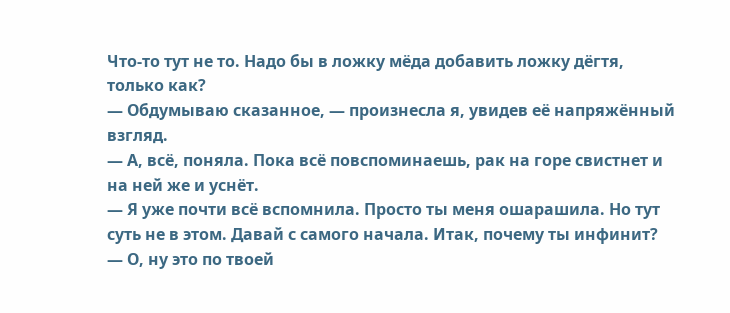Что-то тут не то. Надо бы в ложку мёда добавить ложку дёгтя, только как?
— Обдумываю сказанное, — произнесла я, увидев её напряжённый взгляд.
— А, всё, поняла. Пока всё повспоминаешь, рак на горе свистнет и на ней же и уснёт.
— Я уже почти всё вспомнила. Просто ты меня ошарашила. Но тут суть не в этом. Давай с самого начала. Итак, почему ты инфинит?
— О, ну это по твоей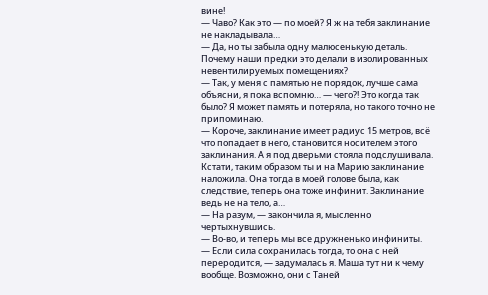вине!
— Чаво? Как это — по моей? Я ж на тебя заклинание не накладывала…
— Да, но ты забыла одну малюсенькую деталь. Почему наши предки это делали в изолированных невентилируемых помещениях?
— Так, у меня с памятью не порядок, лучше сама объясни, я пока вспомню… — чего?! Это когда так было? Я может память и потеряла, но такого точно не припоминаю.
— Короче, заклинание имеет радиус 15 метров, всё что попадает в него, становится носителем этого заклинания. А я под дверьми стояла подслушивала. Кстати, таким образом ты и на Марию заклинание наложила. Она тогда в моей голове была, как следствие, теперь она тоже инфинит. Заклинание ведь не на тело, а…
— На разум, — закончила я, мысленно чертыхнувшись.
— Во-во, и теперь мы все дружненько инфиниты.
— Если сила сохранилась тогда, то она с ней переродится, — задумалась я. Маша тут ни к чему вообще. Возможно, они с Таней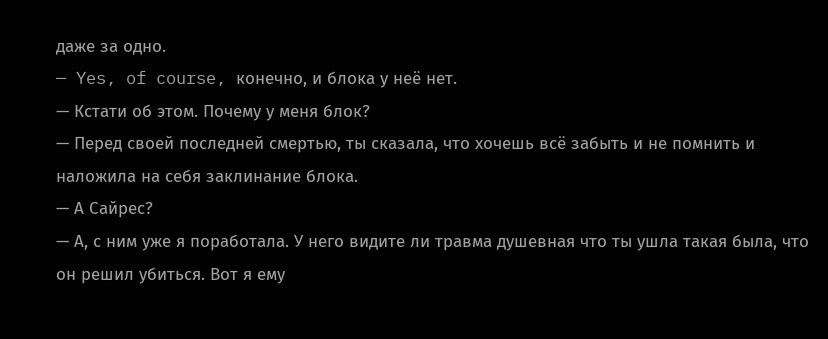даже за одно.
— Yes, of course, конечно, и блока у неё нет.
— Кстати об этом. Почему у меня блок?
— Перед своей последней смертью, ты сказала, что хочешь всё забыть и не помнить и наложила на себя заклинание блока.
— А Сайрес?
— А, с ним уже я поработала. У него видите ли травма душевная что ты ушла такая была, что он решил убиться. Вот я ему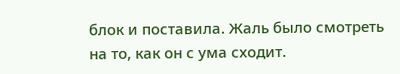блок и поставила. Жаль было смотреть на то, как он с ума сходит.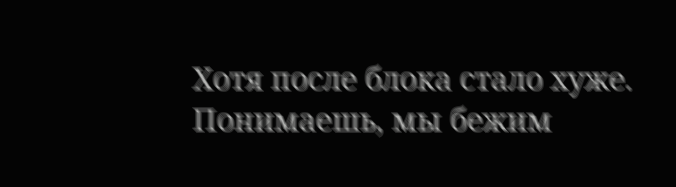Хотя после блока стало хуже. Понимаешь, мы бежим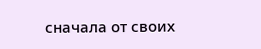сначала от своих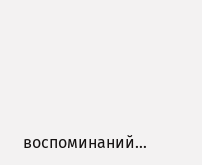воспоминаний…